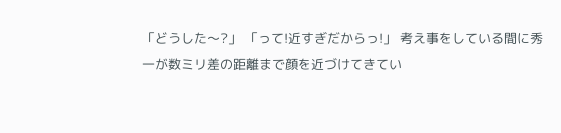「どうした〜?」 「って!近すぎだからっ!」 考え事をしている間に秀一が数ミリ差の距離まで顔を近づけてきてい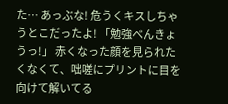た… あっぶな! 危うくキスしちゃうとこだったよ! 「勉強べんきょうっ!」 赤くなった顔を見られたくなくて、咄嗟にプリントに目を向けて解いてる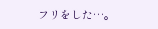フリをした…。